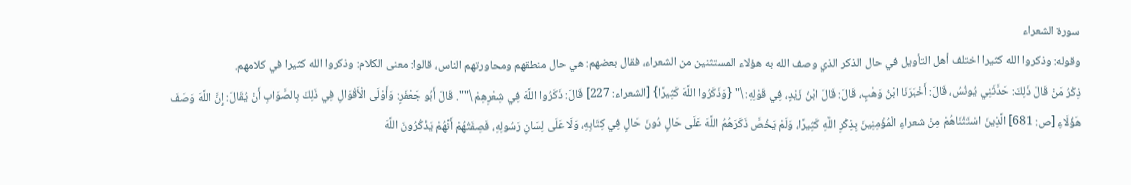سورة الشعراء
وقوله: وذكروا الله كثيرا اختلف أهل التأويل في حال الذكر الذي وصف الله به هؤلاء المستثنين من الشعراء، فقال بعضهم: هي حال منطقهم ومحاورتهم الناس، قالوا: معنى الكلام: وذكروا الله كثيرا في كلامهم.
ذِكْرُ مَنْ قَالَ ذَلِكَ: حَدَّثَنِي يُونُسُ، قَالَ: أَخْبَرَنَا ابْنُ وَهْبٍ، قَالَ: قَالَ ابْنُ زَيْدٍ، فِي قَوْلِهِ: \" {وَذَكَرُوا اللَّهَ كَثِيرًا} [الشعراء: 227] قَالَ: ذَكَرُوا اللَّهَ فِي شِعْرِهِمْ \"". قَالَ أَبُو جَعْفَرٍ: وَأَوْلَى الْأَقْوَالِ فِي ذَلِكَ بِالصَّوَابِ أَنْ يُقَالَ: إِنَّ اللَّهَ وَصَفَ هَؤُلَاءِ [ص: 681] الَّذِينَ اسْتَثْنَاهُمْ مِنْ شعراءِ الْمُؤْمِنِينَ بِذِكْرِ اللَّهِ كَثِيرًا، وَلَمْ يَخُصَّ ذَكَرَهُمُ اللَّهَ عَلَى حَالٍ دُونَ حَالٍ فِي كِتَابِهِ، وَلَا عَلَى لِسَانِ رَسُولِهِ، فَصِفَتُهُمْ أَنَّهُمْ يَذْكُرُونَ اللَّهَ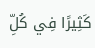كَثِيرًا فِي كُلِّ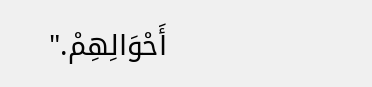أَحْوَالِهِمْ."